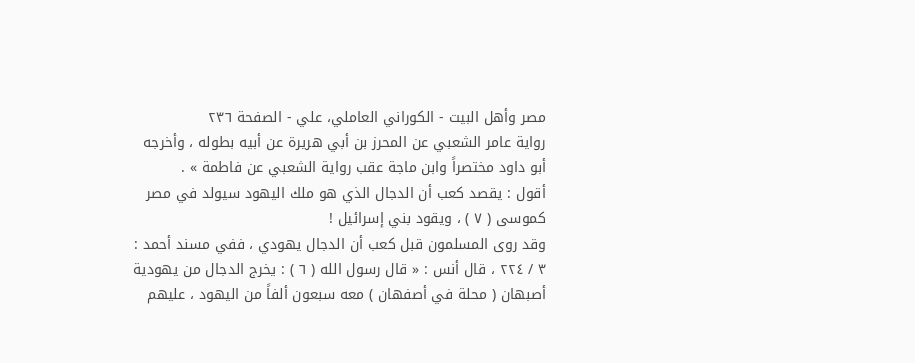مصر وأهل البيت - الكوراني العاملي، علي - الصفحة ٢٣٦
رواية عامر الشعبي عن المحرز بن أبي هريرة عن أبيه بطوله ، وأخرجه أبو داود مختصراً وابن ماجة عقب رواية الشعبي عن فاطمة » .
أقول : يقصد كعب أن الدجال الذي هو ملك اليهود سيولد في مصر كموسى ( ٧ ) ، ويقود بني إسرائيل !
وقد روى المسلمون قبل كعب أن الدجال يهودي ، ففي مسند أحمد : ٣ / ٢٢٤ ، قال أنس : « قال رسول الله ( ٦ ) : يخرج الدجال من يهودية أصبهان ( محلة في أصفهان ) معه سبعون ألفاً من اليهود ، عليهم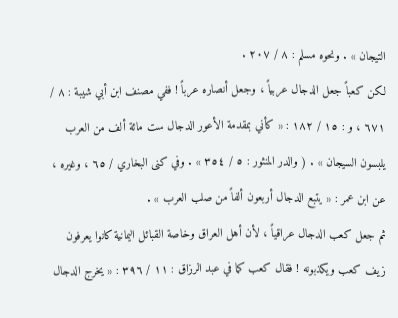التيجان » . ونحوه مسلم : ٨ / ٢٠٧ .
لكن كعباً جعل الدجال عربياً ، وجعل أنصاره عرباً ! ففي مصنف ابن أبي شيبة : ٨ / ٦٧١ ، و : ١٥ / ١٨٢ : « كأني بمقدمة الأعور الدجال ست مائة ألف من العرب يلبسون السيجان » . ( والدر المنثور : ٥ / ٣٥٤ » . وفي كنى البخاري / ٦٥ ، وغيره ، عن ابن عمر : « يتبع الدجال أربعون ألفاً من صلب العرب » .
ثم جعل كعب الدجال عراقياً ، لأن أهل العراق وخاصة القبائل اليمانية كانوا يعرفون زيف كعب ويكذبونه ! فقال كعب كما في عبد الرزاق : ١١ / ٣٩٦ : « يخرج الدجال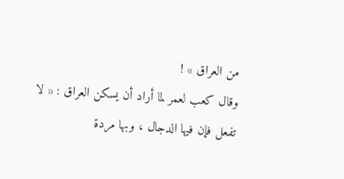من العراق » !
وقال كعب لعمر لما أراد أن يسكن العراق : « لا تفعل فإن فيها الدجال ، وبها مردة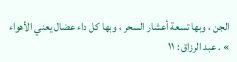الجن ، وبها تسعة أعشار السحر ، وبها كل داء عضال يعني الأهواء » . عبد الرزاق : ١١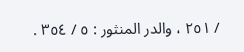/ ٢٥١ ، والدر المنثور : ٥ / ٣٥٤ .